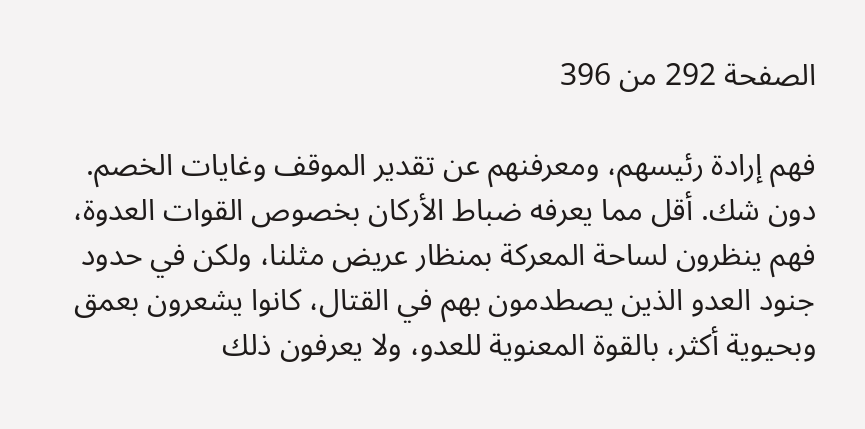الصفحة 292 من 396

فهم إرادة رئيسهم، ومعرفنهم عن تقدير الموقف وغايات الخصم. دون شك. أقل مما يعرفه ضباط الأركان بخصوص القوات العدوة، فهم ينظرون لساحة المعركة بمنظار عريض مثلنا، ولكن في حدود جنود العدو الذين يصطدمون بهم في القتال، كانوا يشعرون بعمق وبحيوية أكثر، بالقوة المعنوية للعدو، ولا يعرفون ذلك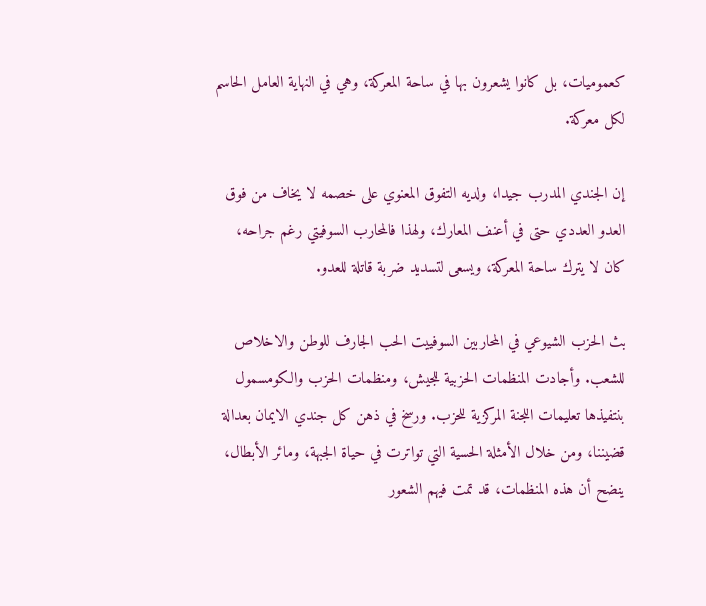كعموميات، بل كانوا يشعرون بها في ساحة المعركة، وهي في النهاية العامل الحاسم لكل معركة.

إن الجندي المدرب جيدا، ولديه التفوق المعنوي على خصمه لا يخاف من فوق العدو العددي حتى في أعنف المعارك، ولهذا فالمحارب السوفيتي رغم جراحه، كان لا يترك ساحة المعركة، ويسعى لتسديد ضربة قاتلة للعدو.

بث الحزب الشيوعي في المحاربين السوفييت الحب الجارف للوطن والاخلاص للشعب. وأجادت المنظمات الحزبية للجيش، ومنظمات الحزب والكومسمول بنتفيذها تعليمات اللجنة المركزية للحزب. ورسخ في ذهن كل جندي الايمان بعدالة قضيننا، ومن خلال الأمثلة الحسية التي تواترت في حياة الجبهة، ومائر الأبطال، ينضح أن هذه المنظمات، قد تمت فيهم الشعور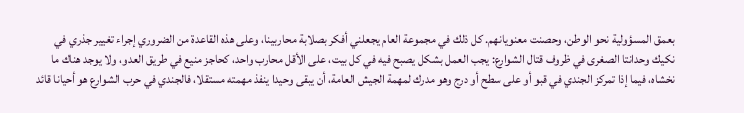بعمق المسؤولية نحو الوطن، وحصنت معنويانهم. كل ذلك في مجموعة العام يجعلني أفكر بصلابة محاربينا، وعلى هذه القاعدة من الضروري إجراء تغيير جذري في نكيك وحدانتا الصغرى في ظروف قتال الشوارع: يجب العمل بشكل يصبح فيه في كل بيت، على الأقل محارب واحد، كحاجز منيع في طريق العدو، ولا يوجد هناك ما نخشاه، فيما إذا تمركز الجندي في قبو أو على سطح أو درج وهو مدرك لمهمة الجيش العامة، أن يبقى وحيدا ينفذ مهمته مستقلا، فالجندي في حرب الشوارع هو أحيانا قائد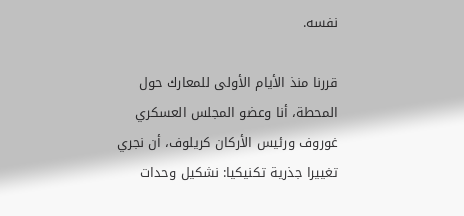نفسه.

قررنا منذ الأيام الأولى للمعارك حول المحطة، أنا وعضو المجلس العسكري غوروف ورئيس الأركان كريلوف، أن نجري تغييرا جذرية تكنيكيا: نشكيل وحدات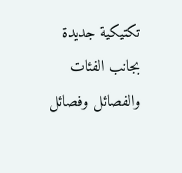تكتيكية جديدة بجانب الفئات والفصائل وفصائل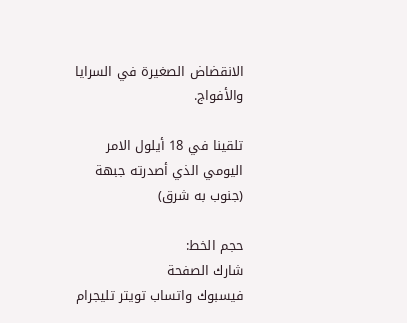الانقضاض الصغيرة في السرايا والأفواج.

تلقينا في 18 أيلول الامر اليومي الذي أصدرته جبهة (جنوب به شرق)

حجم الخط:
شارك الصفحة
فيسبوك واتساب تويتر تليجرام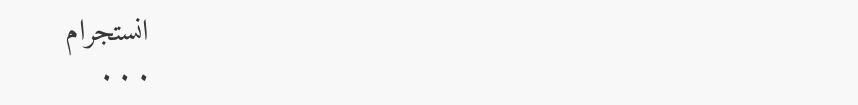انستجرام
. . .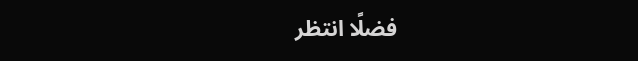فضلًا انتظر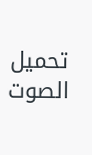تحميل الصوت